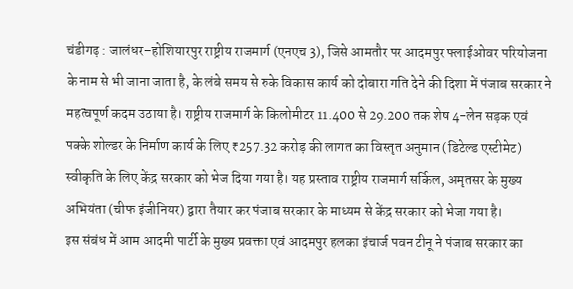चंडीगढ़ : जालंधर–होशियारपुर राष्ट्रीय राजमार्ग (एनएच 3), जिसे आमतौर पर आदमपुर फ्लाईओवर परियोजना के नाम से भी जाना जाता है, के लंबे समय से रुके विकास कार्य को दोबारा गति देने की दिशा में पंजाब सरकार ने महत्वपूर्ण कदम उठाया है। राष्ट्रीय राजमार्ग के किलोमीटर 11.400 से 29.200 तक शेष 4-लेन सड़क एवं पक्के शोल्डर के निर्माण कार्य के लिए ₹257.32 करोड़ की लागत का विस्तृत अनुमान (डिटेल्ड एस्टीमेट) स्वीकृति के लिए केंद्र सरकार को भेज दिया गया है। यह प्रस्ताव राष्ट्रीय राजमार्ग सर्किल, अमृतसर के मुख्य अभियंता (चीफ इंजीनियर) द्वारा तैयार कर पंजाब सरकार के माध्यम से केंद्र सरकार को भेजा गया है।
इस संबंध में आम आदमी पार्टी के मुख्य प्रवक्ता एवं आदमपुर हलका इंचार्ज पवन टीनू ने पंजाब सरकार का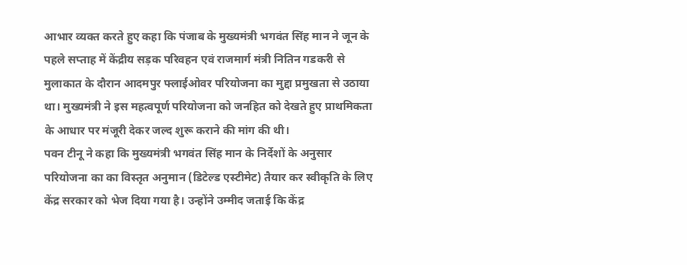आभार व्यक्त करते हुए कहा कि पंजाब के मुख्यमंत्री भगवंत सिंह मान ने जून के पहले सप्ताह में केंद्रीय सड़क परिवहन एवं राजमार्ग मंत्री नितिन गडकरी से मुलाकात के दौरान आदमपुर फ्लाईओवर परियोजना का मुद्दा प्रमुखता से उठाया था। मुख्यमंत्री ने इस महत्वपूर्ण परियोजना को जनहित को देखते हुए प्राथमिकता के आधार पर मंजूरी देकर जल्द शुरू कराने की मांग की थी।
पवन टीनू ने कहा कि मुख्यमंत्री भगवंत सिंह मान के निर्देशों के अनुसार परियोजना का का विस्तृत अनुमान (डिटेल्ड एस्टीमेट) तैयार कर स्वीकृति के लिए केंद्र सरकार को भेज दिया गया है। उन्होंने उम्मीद जताई कि केंद्र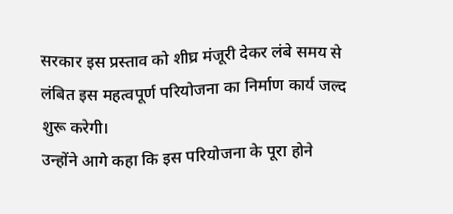सरकार इस प्रस्ताव को शीघ्र मंजूरी देकर लंबे समय से लंबित इस महत्वपूर्ण परियोजना का निर्माण कार्य जल्द शुरू करेगी।
उन्होंने आगे कहा कि इस परियोजना के पूरा होने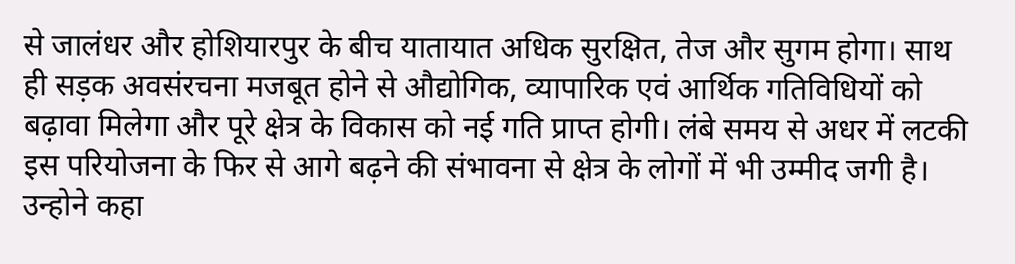से जालंधर और होशियारपुर के बीच यातायात अधिक सुरक्षित, तेज और सुगम होगा। साथ ही सड़क अवसंरचना मजबूत होने से औद्योगिक, व्यापारिक एवं आर्थिक गतिविधियों को बढ़ावा मिलेगा और पूरे क्षेत्र के विकास को नई गति प्राप्त होगी। लंबे समय से अधर में लटकी इस परियोजना के फिर से आगे बढ़ने की संभावना से क्षेत्र के लोगों में भी उम्मीद जगी है।
उन्होने कहा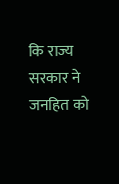कि राज्य सरकार ने जनहित को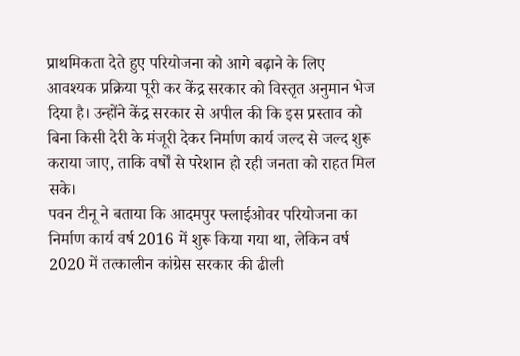प्राथमिकता देते हुए परियोजना को आगे बढ़ाने के लिए आवश्यक प्रक्रिया पूरी कर केंद्र सरकार को विस्तृत अनुमान भेज दिया है। उन्होंने केंद्र सरकार से अपील की कि इस प्रस्ताव को बिना किसी देरी के मंजूरी देकर निर्माण कार्य जल्द से जल्द शुरू कराया जाए, ताकि वर्षों से परेशान हो रही जनता को राहत मिल सके।
पवन टीनू ने बताया कि आदमपुर फ्लाईओवर परियोजना का निर्माण कार्य वर्ष 2016 में शुरू किया गया था, लेकिन वर्ष 2020 में तत्कालीन कांग्रेस सरकार की ढीली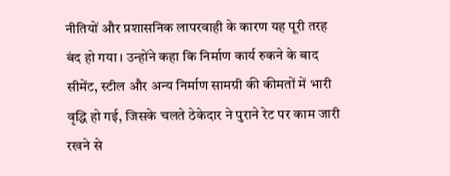नीतियों और प्रशासनिक लापरवाही के कारण यह पूरी तरह बंद हो गया। उन्होंने कहा कि निर्माण कार्य रुकने के बाद सीमेंट, स्टील और अन्य निर्माण सामग्री की कीमतों में भारी वृद्धि हो गई, जिसके चलते ठेकेदार ने पुराने रेट पर काम जारी रखने से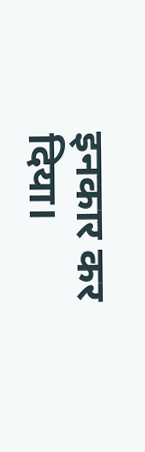इनकार कर दिया।